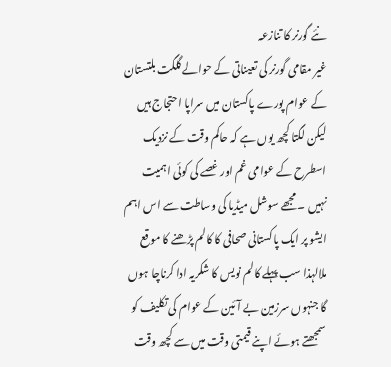نئے گورنر کا تنازعہ
غیر مقامی گورنر کی تعیناتی کے حوالے گلگت بلتستان کے عوام پورے پاکستان میں سراپا احتجاج ہیں لیکن لگتا کچھ یوں ہے کہ حاکم وقت کے نزدیک اسطرح کے عوامی غم اور غصے کی کوئی اہمیت نہیں ۔ مجھے سوشل میڈیا کی وساطت سے اس اہم ایشو پر ایک پاکستانی صحافی کا کالم پڑھنے کا موقع ملالہذا سب پہلے کالم نویس کا شکریہ ادا کرناچا ہوں گا جنہوں سرزمین بے آئین کے عوام کی تکلیف کو سمجھتے ہوئے اپنے قیمتی وقت میں سے کچھ وقت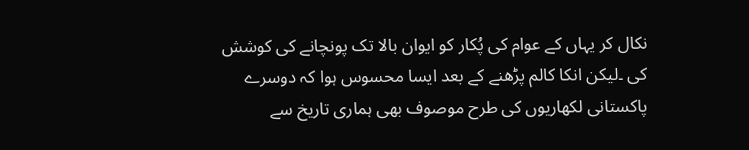نکال کر یہاں کے عوام کی پُکار کو ایوان بالا تک پونچانے کی کوشش کی ۔لیکن انکا کالم پڑھنے کے بعد ایسا محسوس ہوا کہ دوسرے پاکستانی لکھاریوں کی طرح موصوف بھی ہماری تاریخ سے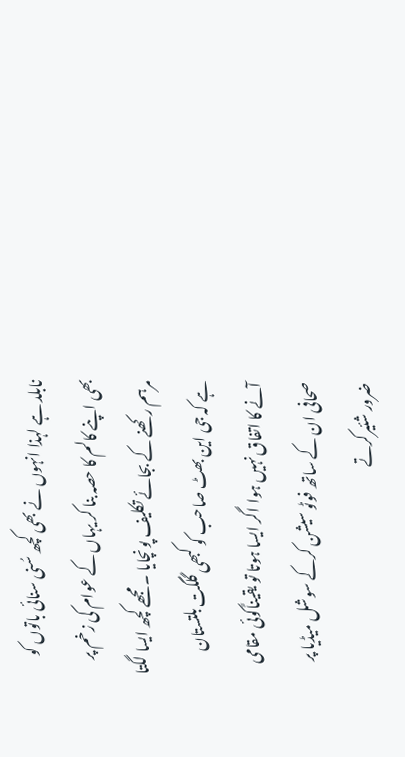نابلد ہے لہذا انہوں نے بھی کچھ سُنی سنائی باتوں کو بھی اپنے کالم کا حصہ بنا کر یہاں کے عوام کی زخم پر مرہم رکھنے کے بجائے تکلیف پونچایا ۔ مجھے کچھ ایسا لگتا ہے کہ جی این بھٹ صاحب کو کبھی گلگت بلتستان آنے کا اتفاق نہیں ہوا اگر ایسا ہوتا تو یقیناًکوئی مقامی صحافی ان کے ساتھ فوٹو سیشن کرکے سوشل میڈیا پر ضرور شئیرکرتے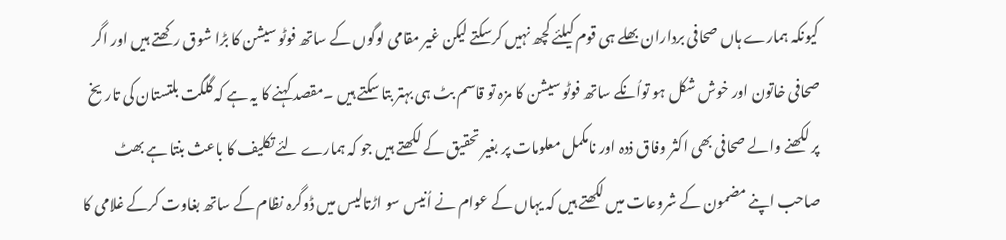کیونکہ ہمارے ہاں صحافی برداران بھلے ہی قوم کیلئے کچھ نہیں کرسکتے لیکن غیر مقامی لوگوں کے ساتھ فوٹو سیشن کا بڑا شوق رکھتے ہیں اور اگر صحافی خاتون اور خوش شکل ہو تواُنکے ساتھ فوٹو سیشن کا مزہ تو قاسم بٹ ہی بہتر بتا سکتے ہیں ۔مقصد کہنے کا یہ ہے کہ گلگت بلتستان کی تاریخ پر لکھنے والے صحافی بھی اکثر وفاق ذدہ اور نامکمل معلومات پر بغیر تحقیق کے لکھتے ہیں جو کہ ہمارے لئے تکلیف کا باعث بنتا ہے بھٹ صاحب اپنے مضمون کے شروعات میں لکھتے ہیں کہ یہاں کے عوام نے اُنیس سو اڑتالیس میں ڈوگرہ نظام کے ساتھ بغاوت کرکے غلامی کا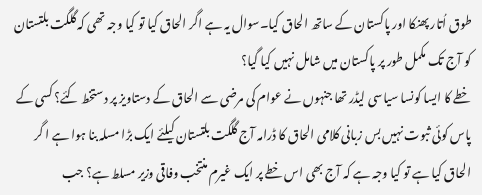طوق اُتار پھنکا اور پاکستان کے ساتھ الحاق کیا۔سوال یہ ہے اگر الحاق کیا تو کیا وجہ تھی کہ گلگت بلتستان کو آج تک مکمل طور پر پاکستان میں شامل نہیں کیا گیا؟
خطے کا ایسا کونسا سیاسی لیڈر تھا جنہوں نے عوام کی مرضی سے الحاق کے دستاویز پر دستخط کئے؟ کسی کے پاس کوئی ثبوت نہیں بس زبانی کلامی الحاق کا ڈرامہ آج گلگت بلتستان کیلئے ایک بڑا مسلہ بنا ہوا ہے ا گر الحاق کیا ہے تو کیا وجہ ہے کہ آج بھی اس خطے پر ایک غیرم منتخب وفاقی وزیر مسلط ہے؟ جب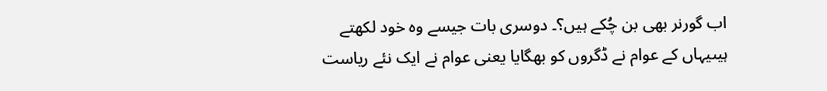اب گورنر بھی بن چُکے ہیں؟۔ دوسری بات جیسے وہ خود لکھتے ہیںیہاں کے عوام نے ڈگروں کو بھگایا یعنی عوام نے ایک نئے ریاست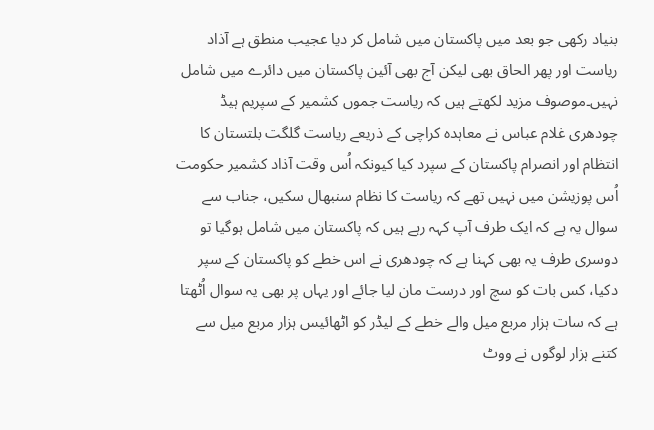بنیاد رکھی جو بعد میں پاکستان میں شامل کر دیا عجیب منطق ہے آذاد ریاست اور پھر الحاق بھی لیکن آج بھی آئین پاکستان میں دائرے میں شامل نہیں۔موصوف مزید لکھتے ہیں کہ ریاست جموں کشمیر کے سپریم ہیڈ چودھری غلام عباس نے معاہدہ کراچی کے ذریعے ریاست گلگت بلتستان کا انتظام اور انصرام پاکستان کے سپرد کیا کیونکہ اُس وقت آذاد کشمیر حکومت اُس پوزیشن میں نہیں تھے کہ ریاست کا نظام سنبھال سکیں، جناب سے سوال یہ ہے کہ ایک طرف آپ کہہ رہے ہیں کہ پاکستان میں شامل ہوگیا تو دوسری طرف یہ بھی کہنا ہے کہ چودھری نے اس خطے کو پاکستان کے سپر دکیا، کس بات کو سچ اور درست مان لیا جائے اور یہاں پر بھی یہ سوال اُٹھتا ہے کہ سات ہزار مربع میل والے خطے کے لیڈر کو اٹھائیس ہزار مربع میل سے کتنے ہزار لوگوں نے ووٹ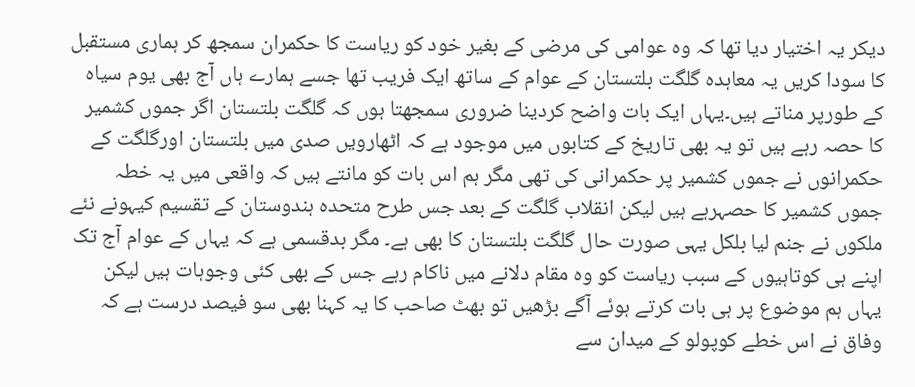دیکر یہ اختیار دیا تھا کہ وہ عوامی کی مرضی کے بغیر خود کو ریاست کا حکمران سمجھ کر ہماری مستقبل کا سودا کریں یہ معاہدہ گلگت بلتستان کے عوام کے ساتھ ایک فریب تھا جسے ہمارے ہاں آج بھی یوم سیاہ کے طورپر مناتے ہیں۔یہاں ایک بات واضح کردینا ضروری سمجھتا ہوں کہ گلگت بلتستان اگر جموں کشمیر کا حصہ رہے ہیں تو یہ بھی تاریخ کے کتابوں میں موجود ہے کہ اٹھارویں صدی میں بلتستان اورگلگت کے حکمرانوں نے جموں کشمیر پر حکمرانی کی تھی مگر ہم اس بات کو مانتے ہیں کہ واقعی میں یہ خطہ جموں کشمیر کا حصہرہے ہیں لیکن انقلاب گلگت کے بعد جس طرح متحدہ ہندوستان کے تقسیم کیہونے نئے ملکوں نے جنم لیا بلکل یہی صورت حال گلگت بلتستان کا بھی ہے۔ مگر بدقسمی ہے کہ یہاں کے عوام آج تک اپنے ہی کوتاہیوں کے سبب ریاست کو وہ مقام دلانے میں ناکام رہے جس کے بھی کئی وجوہات ہیں لیکن یہاں ہم موضوع پر ہی بات کرتے ہوئے آگے بڑھیں تو بھٹ صاحب کا یہ کہنا بھی سو فیصد درست ہے کہ وفاق نے اس خطے کوپولو کے میدان سے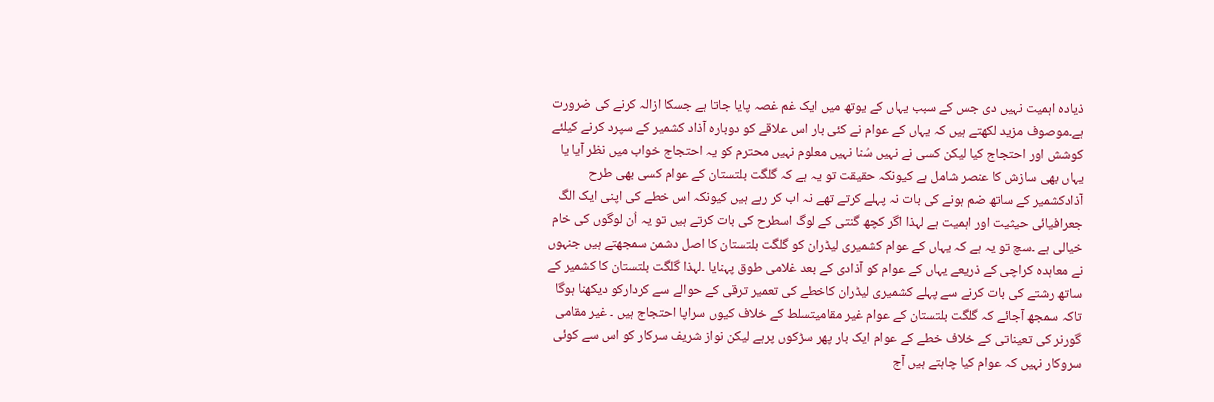ذیادہ اہمیت نہیں دی جس کے سبب یہاں کے یوتھ میں ایک غم غصہ پایا جاتا ہے جسکا ازالہ کرنے کی ضرورت ہے۔موصوف مزید لکھتے ہیں کہ یہاں کے عوام نے کئی بار اس علاقے کو دوبارہ آذاد کشمیر کے سپرد کرنے کیلئے کوشش اور احتجاج کیا لیکن کسی نے نہیں سُنا نہیں معلوم نہیں محترم کو یہ احتجاج خواب میں نظر آیا یا یہاں بھی سازش کا عنصر شامل ہے کیونکہ حقیقت تو یہ ہے کہ گلگت بلتستان کے عوام کسی بھی طرح آذادکشمیر کے ساتھ ضم ہونے کی بات نہ پہلے کرتے تھے نہ اب کر رہے ہیں کیونکہ اس خطے کی اپنی ایک الگ جعرافیائی حیثیت اور اہمیت ہے لہذا اگر کچھ گنتی کے لوگ اسطرح کی بات کرتے ہیں تو یہ اُن لوگوں کی خام خیالی ہے ۔سچ تو یہ ہے کہ یہاں کے عوام کشمیری لیڈران کو گلگت بلتستان کا اصل دشمن سمجھتے ہیں جنہوں نے معاہدہ کراچی کے ذریعے یہاں کے عوام کو آذادی کے بعد غلامی طوق پہنایا ۔لہذا گلگت بلتستان کا کشمیر کے ساتھ رشتے کی بات کرنے سے پہلے کشمیری لیڈران کاخطے کی تعمیر ترقی کے حوالے سے کردارکو دیکھنا ہوگا تاکہ سمجھ آجائے کہ گلگت بلتستان کے عوام غیر مقامیتسلط کے خلاف کیوں سراپا احتجاج ہیں ۔ غیر مقامی گورنر کی تعیناتی کے خلاف خطے کے عوام ایک بار پھر سڑکوں پرہے لیکن نواز شریف سرکار کو اس سے کوئی سروکار نہیں کہ عوام کیا چاہتے ہیں آج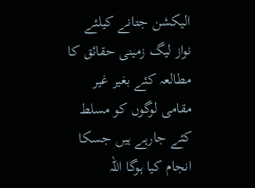الیکشن جتانے کیلئے نواز لیگ زمینی حقائق کا مطالعہ کئے بغیر غیر مقامی لوگوں کو مسلط کئے جارہے ہیں جسکا انجام کیا ہوگا اللہ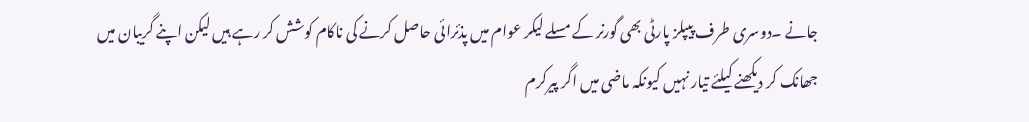جانے ۔دوسری طرف پیپلز پارٹی بھی گورنر کے مسلے لیکر عوام میں پذئرائی حاصل کرنے کی ناکام کوشش کر رہے ہیں لیکن اپنے گریبان میں
جھانک کر دیکھنے کیلئے تیار نہیں کیونکہ ماضی میں اگر پیرکرم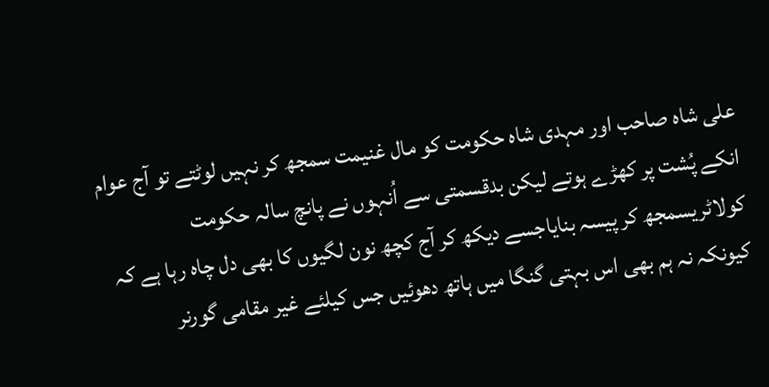علی شاہ صاحب اور مہدی شاہ حکومت کو مال غنیمت سمجھ کر نہیں لوٹتے تو آج عوام انکے پُشت پر کھڑے ہوتے لیکن بدقسمتی سے اُنہوں نے پانچ سالہ حکومت کولاٹریسمجھ کر پیسہ بنایاجسے دیکھ کر آج کچھ نون لگیوں کا بھی دل چاہ رہا ہے کہ کیونکہ نہ ہم بھی اس بہتی گنگا میں ہاتھ دھوئیں جس کیلئے غیر مقامی گورنر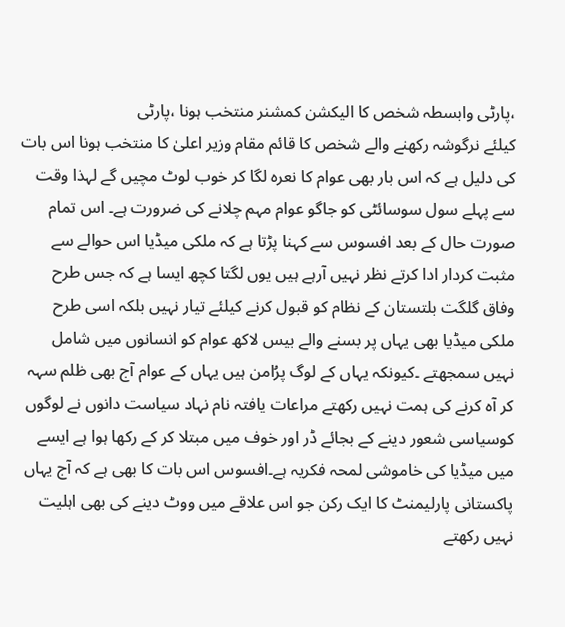،پارٹی وابسطہ شخص کا الیکشن کمشنر منتخب ہونا ،پارٹی
کیلئے نرگوشہ رکھنے والے شخص کا قائم مقام وزیر اعلیٰ کا منتخب ہونا اس بات کی دلیل ہے کہ اس بار بھی عوام کا نعرہ لگا کر خوب لوٹ مچیں گے لہذا وقت سے پہلے سول سوسائٹی کو جاگو عوام مہم چلانے کی ضرورت ہے۔ اس تمام صورت حال کے بعد افسوس سے کہنا پڑتا ہے کہ ملکی میڈیا اس حوالے سے مثبت کردار ادا کرتے نظر نہیں آرہے ہیں یوں لگتا کچھ ایسا ہے کہ جس طرح وفاق گلگت بلتستان کے نظام کو قبول کرنے کیلئے تیار نہیں بلکہ اسی طرح ملکی میڈیا بھی یہاں پر بسنے والے بیس لاکھ عوام کو انسانوں میں شامل نہیں سمجھتے ۔کیونکہ یہاں کے لوگ پرُامن ہیں یہاں کے عوام آج بھی ظلم سہہ کر آہ کرنے کی ہمت نہیں رکھتے مراعات یافتہ نام نہاد سیاست دانوں نے لوگوں کوسیاسی شعور دینے کے بجائے ڈر اور خوف میں مبتلا کر کے رکھا ہوا ہے ایسے میں میڈیا کی خاموشی لمحہ فکریہ ہے۔افسوس اس بات کا بھی ہے کہ آج یہاں پاکستانی پارلیمنٹ کا ایک رکن جو اس علاقے میں ووٹ دینے کی بھی اہلیت نہیں رکھتے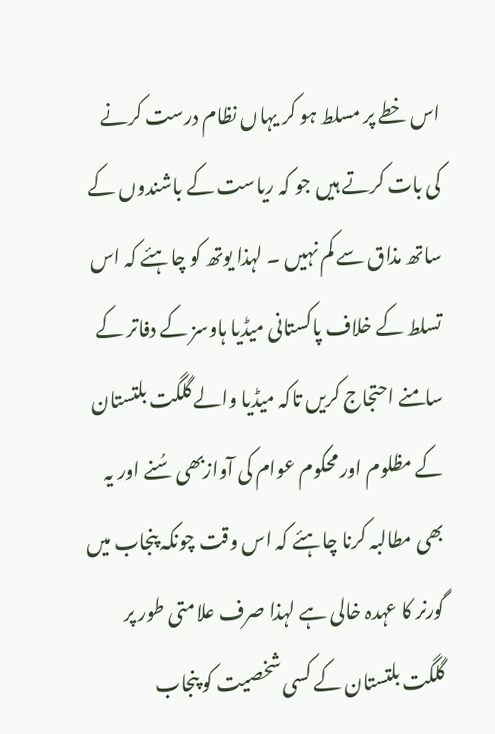اس خطے پر مسلط ہو کر یہاں نظام درست کرنے کی بات کرتے ہیں جو کہ ریاست کے باشندوں کے ساتھ مذاق سے کم نہیں ۔ لہذا یوتھ کو چاہئے کہ اس تسلط کے خلاف پاکستانی میڈیا ہاوسز کے دفاتر کے سامنے احتجاج کریں تاکہ میڈیا والے گلگت بلتستان کے مظلوم اور محکوم عوام کی آوازبھی سُنے اور یہ بھی مطالبہ کرنا چاہئے کہ اس وقت چونکہ پنجاب میں گورنر کا عہدہ خالی ہے لہذا صرف علامتی طور پر گلگت بلتستان کے کسی شخصیت کو پنجاب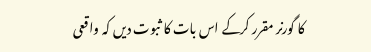کا گورنر مقرر کرکے اس بات کا ثبوت دیں کہ واقعی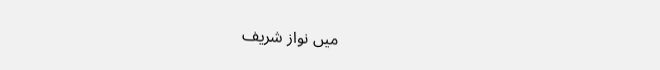میں نواز شریف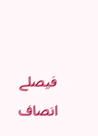فیصلے انصاف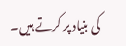کی بنیاد پر کرتے ہیں۔